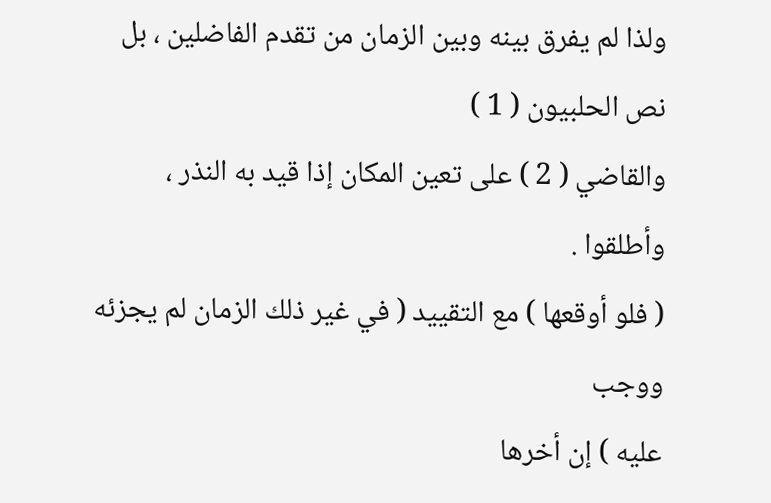ولذا لم يفرق بينه وبين الزمان من تقدم الفاضلين ، بل نص الحلبيون ( 1 )
والقاضي ( 2 ) على تعين المكان إذا قيد به النذر ، وأطلقوا .
( فلو أوقعها ) مع التقييد ( في غير ذلك الزمان لم يجزئه ووجب
عليه ) إن أخرها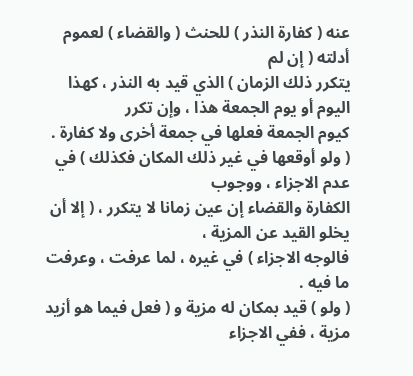عنه ( كفارة النذر ) للحنث ( والقضاء ) لعموم أدلته ( إن لم
يتكرر ذلك الزمان ) الذي قيد به النذر ، كهذا اليوم أو يوم الجمعة هذا ، وإن تكرر
كيوم الجمعة فعلها في جمعة أخرى ولا كفارة .
( ولو أوقعها في غير ذلك المكان فكذلك ) في عدم الاجزاء ، ووجوب
الكفارة والقضاء إن عين زمانا لا يتكرر ، ( إلا أن يخلو القيد عن المزية ،
فالوجه الاجزاء ) في غيره ، لما عرفت ، وعرفت ما فيه .
( ولو ) قيد بمكان له مزية و ( فعل فيما هو أزيد مزية ، ففي الاجزاء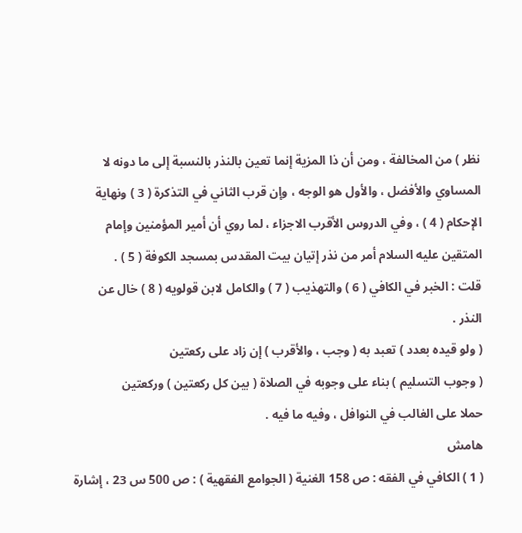نظر ) من المخالفة ، ومن أن ذا المزية إنما تعين بالنذر بالنسبة إلى ما دونه لا
المساوي والأفضل ، والأول هو الوجه ، وإن قرب الثاني في التذكرة ( 3 ) ونهاية
الإحكام ( 4 ) ، وفي الدروس الأقرب الاجزاء ، لما روي أن أمير المؤمنين وإمام
المتقين عليه السلام أمر من نذر إتيان بيت المقدس بمسجد الكوفة ( 5 ) .
قلت : الخبر في الكافي ( 6 ) والتهذيب ( 7 ) والكامل لابن قولويه ( 8 ) خال عن
النذر .
( ولو قيده بعدد ) تعبد به ( وجب ، والأقرب ) إن زاد على ركعتين
( وجوب التسليم ) بناء على وجوبه في الصلاة ( بين كل ركعتين ) وركعتين
حملا على الغالب في النوافل ، وفيه ما فيه .
هامش
( 1 ) الكافي في الفقه : ص 158 الغنية ( الجوامع الفقهية ) : ص 500 س 23 ، إشارة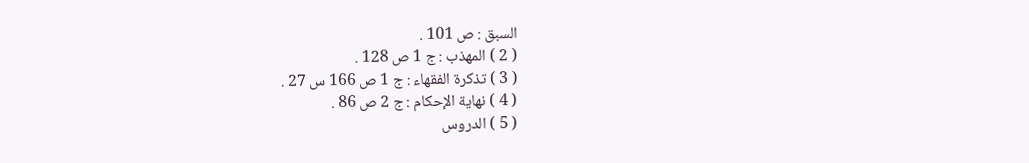السبق : ص 101 .
( 2 ) المهذب : ج 1 ص 128 .
( 3 ) تذكرة الفقهاء : ج 1 ص 166 س 27 .
( 4 ) نهاية الإحكام : ج 2 ص 86 .
( 5 ) الدروس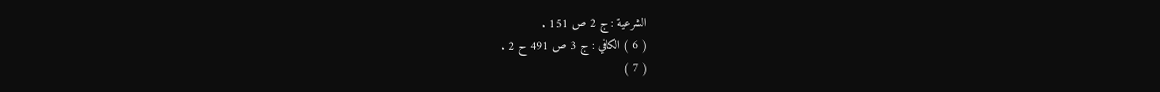الشرعية : ج 2 ص 151 .
( 6 ) الكافي : ج 3 ص 491 ح 2 .
( 7 )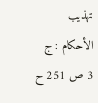تهذيب الأحكام : ج 3 ص 251 ح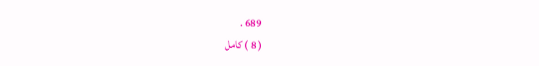689 .
( 8 ) كامل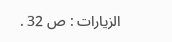الزيارات : ص 32 .